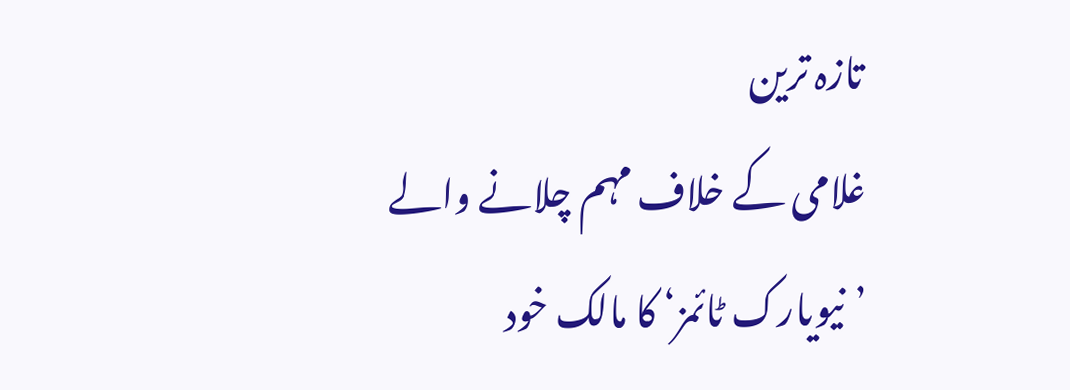تازہ ترین
غلامی کے خلاف مہم چلانے والے ’نیویارک ٹائمز‘ کا مالک خود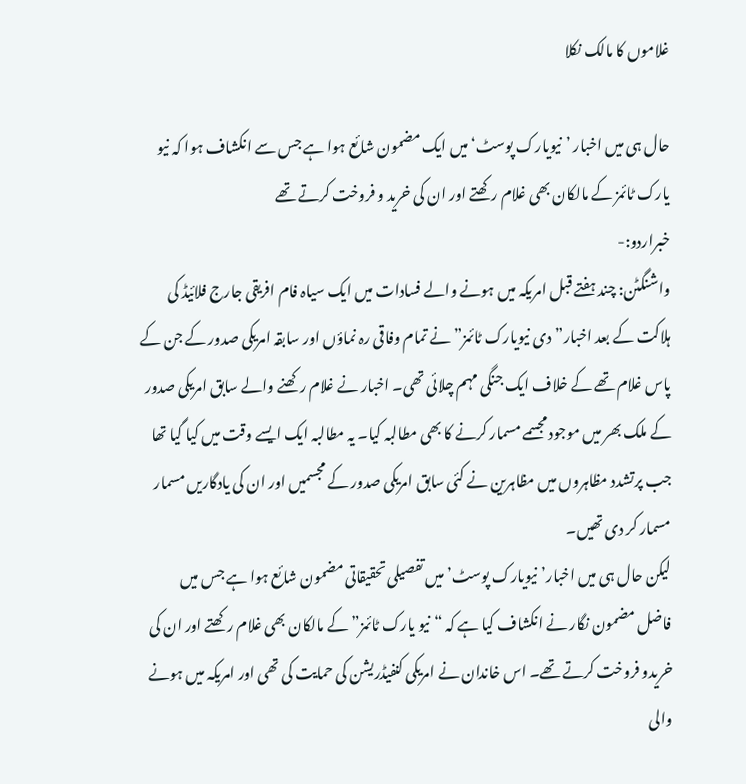غلاموں کا مالک نکلا

حال ہی میں اخبار ’نیویارک پوسٹ‘ میں ایک مضمون شائع ہوا ہے جس سے انکشاف ہوا کہ نیو یارک ٹائمز کے مالکان بھی غلام رکھتے اور ان کی خرید و فروخت کرتے تھے
خبراردو:-
واشنگٹن: چند ہفتے قبل امریکہ میں ہونے والے فسادات میں ایک سیاہ فام افریقی جارج فلائیڈ کی ہلاکت کے بعد اخبار”دی نیویارک ٹائمز” نے تمام وفاقی رہ نماؤں اور سابقہ امریکی صدور کے جن کے پاس غلام تھے کے خلاف ایک جنگی مہم چلائی تھی۔ اخبار نے غلام رکھنے والے سابق امریکی صدور کے ملک بھر میں موجود مجسمے مسمار کرنے کا بھی مطالبہ کیا۔ یہ مطالبہ ایک ایسے وقت میں کیا گیا تھا جب پرتشدد مظاہروں میں مظاہرین نے کئی سابق امریکی صدور کے مجسمیں اور ان کی یادگاریں مسمار مسمار کر دی تھیں۔
لیکن حال ہی میں اخبار’نیویارک پوسٹ’ میں تفصیلی تحقیقاتی مضمون شائع ہوا ہے جس میں فاضل مضمون نگار نے انکشاف کیا ہے کہ “نیو یارک ٹائمز” کے مالکان بھی غلام رکھتے اور ان کی خریدو فروخت کرتے تھے۔ اس خاندان نے امریکی کنفیڈریشن کی حمایت کی تھی اور امریکہ میں ہونے والی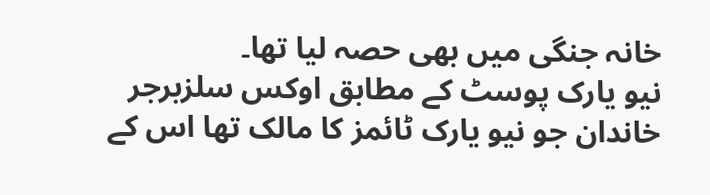خانہ جنگی میں بھی حصہ لیا تھا۔
نیو یارک پوسٹ کے مطابق اوکس سلزبرجر خاندان جو نیو یارک ٹائمز کا مالک تھا اس کے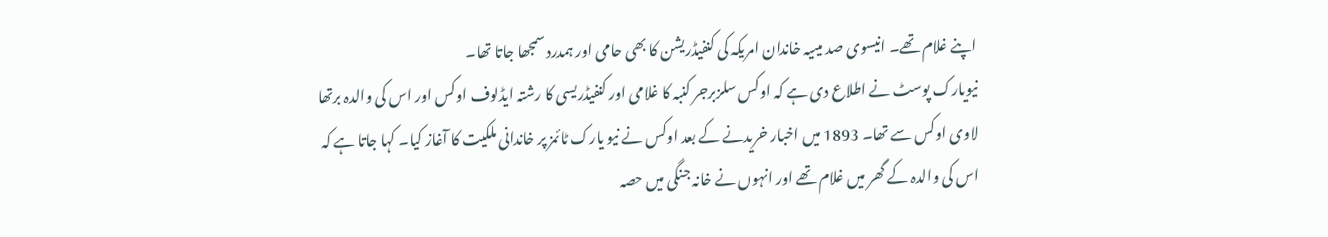اپنے غلام تھے۔ انیسوی صد میںیہ خاندان امریکہ کی کنفیڈریشن کا بھی حامی اور ہمدرد سمجھا جاتا تھا۔
نیویارک پوسٹ نے اطلاع دی ہے کہ اوکس سلزبرجر کنبہ کا غلامی اور کنفیڈریسی کا رشتہ ایڈلوف اوکس اور اس کی والدہ برتھا لاوی اوکس سے تھا۔ 1893 میں اخبار خریدنے کے بعد اوکس نے نیو یارک ٹائمز پر خاندانی ملکیت کا آغاز کیا۔ کہا جاتا ہے کہ اس کی والدہ کے گھر میں غلام تھے اور انہوں نے خانہ جنگی میں حصہ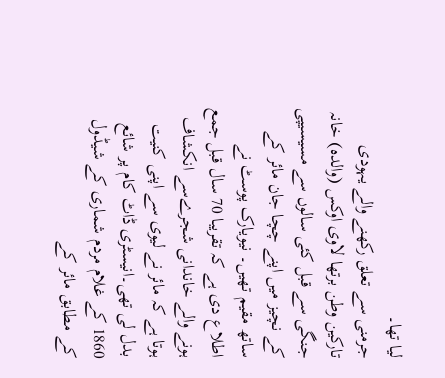لیا تھا۔
جرمنی سے تعلق رکھنے والے یہودی تارکین وطن برتھا لاوی اوکس (والدہ) خانہ جنگی سے قبل کئی سالوں سے مسیسیپی کے نچیز میں اپنے چچا جان مائر کے ساتھ مقیم تھیں۔ نیویارک پوسٹ نے اطلاع دی ہے کہ تقریبا 70 سال قبل جمع ہونے والے خاندانی شجرےسے انکشاف ہوتا ہے کہ مائر نے لیوی سے اپنی کنیت بدل لی تھی۔انیسٹری ڈاٹ کام پر شائع 1860 کے غلام مردم شماری کے شیڈول کے مطابق مائر کے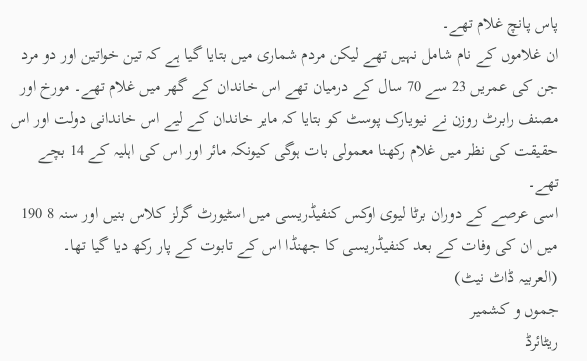پاس پانچ غلام تھے۔
ان غلاموں کے نام شامل نہیں تھے لیکن مردم شماری میں بتایا گیا ہے کہ تین خواتین اور دو مرد جن کی عمریں 23 سے 70 سال کے درمیان تھے اس خاندان کے گھر میں غلام تھے۔ مورخ اور مصنف رابرٹ روزن نے نیویارک پوسٹ کو بتایا کہ مایر خاندان کے لیے اس خاندانی دولت اور اس حقیقت کی نظر میں غلام رکھنا معمولی بات ہوگی کیونکہ مائر اور اس کی اہلیہ کے 14 بچے تھے۔
اسی عرصے کے دوران برٹا لیوی اوکس کنفیڈریسی میں اسٹیورٹ گرلز کلاس بنیں اور سنہ 8 190 میں ان کی وفات کے بعد کنفیڈریسی کا جھنڈا اس کے تابوت کے پار رکھ دیا گیا تھا۔
(العربیہ ڈاٹ نیٹ)
جموں و کشمیر
ریٹائرڈ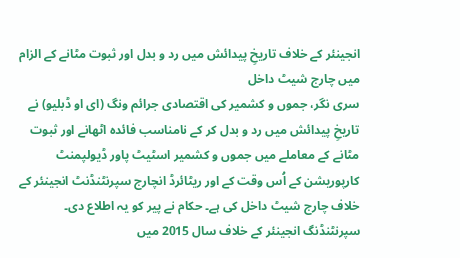انجینئر کے خلاف تاریخِ پیدائش میں رد و بدل اور ثبوت مٹانے کے الزام میں چارج شیٹ داخل
سری نگر، جموں و کشمیر کی اقتصادی جرائم ونگ (ای او ڈبلیو) نے تاریخِ پیدائش میں رد و بدل کر کے نامناسب فائدہ اٹھانے اور ثبوت مٹانے کے معاملے میں جموں و کشمیر اسٹیٹ پاور ڈیولپمنٹ کارپوریشن کے اُس وقت کے اور ریٹائرڈ انچارج سپرنٹنڈنٹ انجینئر کے خلاف چارج شیٹ داخل کی ہے۔ حکام نے پیر کو یہ اطلاع دی۔
سپرنٹنڈنگ انجینئر کے خلاف سال 2015 میں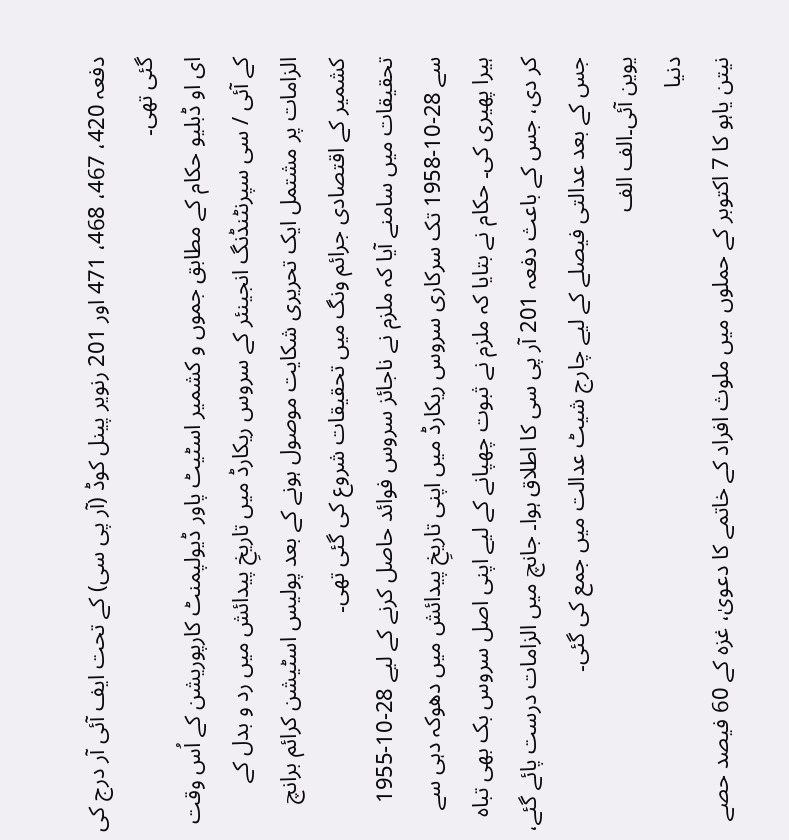دفعہ 420، 467، 468، 471 اور 201 رنویر پینل کوڈ (آر پی سی) کے تحت ایف آئی آر درج کی گئی تھی۔
ای او ڈبلیو حکام کے مطابق جموں و کشمیر اسٹیٹ پاور ڈیولپمنٹ کارپوریشن کے اُس وقت کے آئی / سی سپرنٹنڈنگ انجینئر کے سروس ریکارڈ میں تاریخِ پیدائش میں رد و بدل کے الزامات پر مشتمل ایک تحریری شکایت موصول ہونے کے بعد پولیس اسٹیشن کرائم برانچ کشمیر کے اقتصادی جرائم ونگ میں تحقیقات شروع کی گئی تھی۔
تحقیقات میں سامنے آیا کہ ملزم نے ناجائز سروس فوائد حاصل کرنے کے لیے 28-10-1955 سے 28-10-1958 تک سرکاری سروس ریکارڈ میں اپنی تاریخِ پیدائش میں دھوکہ دہی سے ہیرا پھیری کی۔ حکام نے بتایا کہ ملزم نے ثبوت چھپانے کے لیے اپنی اصل سروس بک بھی تباہ کر دی، جس کے باعث دفعہ 201 آر پی سی کا اطلاق ہوا۔ جانچ میں الزامات درست پائے گئے، جس کے بعد عدالتی فیصلے کے لیے چارج شیٹ عدالت میں جمع کی گئی۔
یوین آئی۔الف الف
دنیا
نیتن یاہو کا 7 اکتوبر کے حملوں میں ملوث افراد کے خاتمے کا دعویٰ، غزہ کے 60 فیصد حصے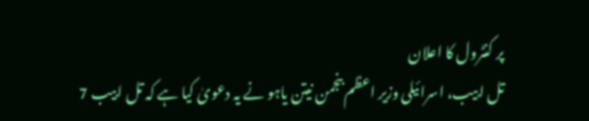پر کنٹرول کا اعلان
تل ابیب، اسرائیلی وزیر اعظم بنجمن نیتن یاہو نے یہ دعویٰ کیا ہے کہ تل ابیب 7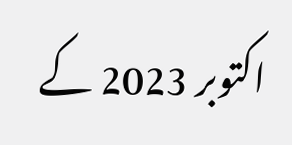اکتوبر 2023 کے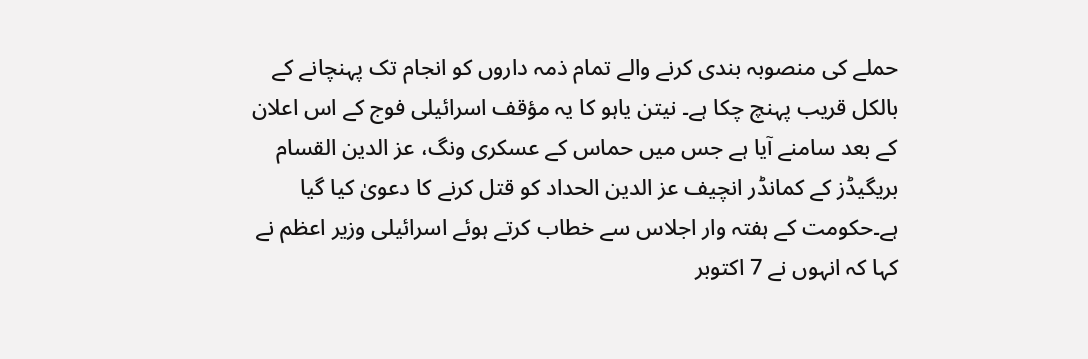حملے کی منصوبہ بندی کرنے والے تمام ذمہ داروں کو انجام تک پہنچانے کے بالکل قریب پہنچ چکا ہے۔ نیتن یاہو کا یہ مؤقف اسرائیلی فوج کے اس اعلان کے بعد سامنے آیا ہے جس میں حماس کے عسکری ونگ، عز الدین القسام بریگیڈز کے کمانڈر انچیف عز الدین الحداد کو قتل کرنے کا دعویٰ کیا گیا ہے۔حکومت کے ہفتہ وار اجلاس سے خطاب کرتے ہوئے اسرائیلی وزیر اعظم نے کہا کہ انہوں نے 7 اکتوبر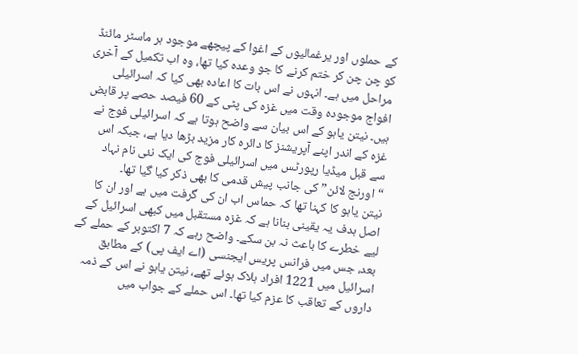کے حملوں اور یرغمالیوں کے اغوا کے پیچھے موجود ہر ماسٹر مائنڈ کو چن چن کر ختم کرنے کا جو وعدہ کیا تھا، وہ اب تکمیل کے آخری مراحل میں ہے۔ انہوں نے اس بات کا اعادہ بھی کیا کہ اسرائیلی افواج موجودہ وقت میں غزہ کی پٹی کے 60 فیصد حصے پر قابض ہیں۔ نیتن یاہو کے اس بیان سے واضح ہوتا ہے کہ اسرائیلی فوج نے غزہ کے اندر اپنے آپریشنز کا دائرہ کار مزید بڑھا دیا ہے، جبکہ اس سے قبل میڈیا رپورٹس میں اسرائیلی فوج کی ایک نئی نام نہاد “اورنج لائن” کی جانب پیش قدمی کا بھی ذکر کیا گیا تھا۔
نیتن یاہو کا کہنا تھا کہ حماس اب ان کی گرفت میں ہے اور ان کا اصل ہدف یہ یقینی بنانا ہے کہ غزہ مستقبل میں کبھی اسرائیل کے لیے خطرے کا باعث نہ بن سکے۔ واضح رہے کہ 7 اکتوبر کے حملے کے بعد، جس میں فرانس پریس ایجنسی (اے ایف پی) کے مطابق اسرائیل میں 1221 افراد ہلاک ہوئے تھے، نیتن یاہو نے اس کے ذمہ داروں کے تعاقب کا عزم کیا تھا۔ اس حملے کے جواب میں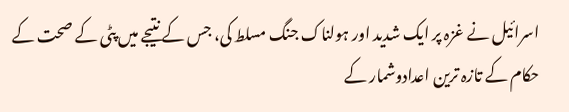اسرائیل نے غزہ پر ایک شدید اور ہولناک جنگ مسلط کی، جس کے نتیجے میں پٹی کے صحت کے حکام کے تازہ ترین اعدادوشمار کے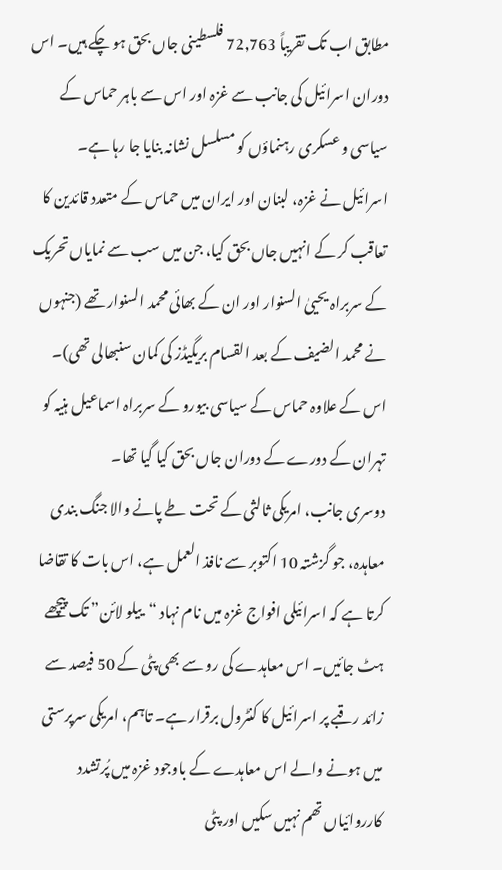مطابق اب تک تقریباً 72,763 فلسطینی جاں بحق ہو چکے ہیں۔ اس دوران اسرائیل کی جانب سے غزہ اور اس سے باہر حماس کے سیاسی و عسکری رہنماؤں کو مسلسل نشانہ بنایا جا رہا ہے۔
اسرائیل نے غزہ، لبنان اور ایران میں حماس کے متعدد قائدین کا تعاقب کر کے انہیں جاں بحق کیا، جن میں سب سے نمایاں تحریک کے سربراہ یحییٰ السنوار اور ان کے بھائی محمد السنوار تھے (جنہوں نے محمد الضیف کے بعد القسام بریگیڈز کی کمان سنبھالی تھی)۔ اس کے علاوہ حماس کے سیاسی بیورو کے سربراہ اسماعیل ہنیہ کو تہران کے دورے کے دوران جاں بحق کیا گیا تھا۔
دوسری جانب، امریکی ثالثی کے تحت طے پانے والا جنگ بندی معاہدہ، جو گزشتہ 10 اکتوبر سے نافذ العمل ہے، اس بات کا تقاضا کرتا ہے کہ اسرائیلی افواج غزہ میں نام نہاد “ییلو لائن” تک پیچھے ہٹ جائیں۔ اس معاہدے کی رو سے بھی پٹی کے 50 فیصد سے زائد رقبے پر اسرائیل کا کنٹرول برقرار ہے۔ تاہم، امریکی سرپرستی میں ہونے والے اس معاہدے کے باوجود غزہ میں پُرتشدد کارروائیاں تھم نہیں سکیں اور پٹی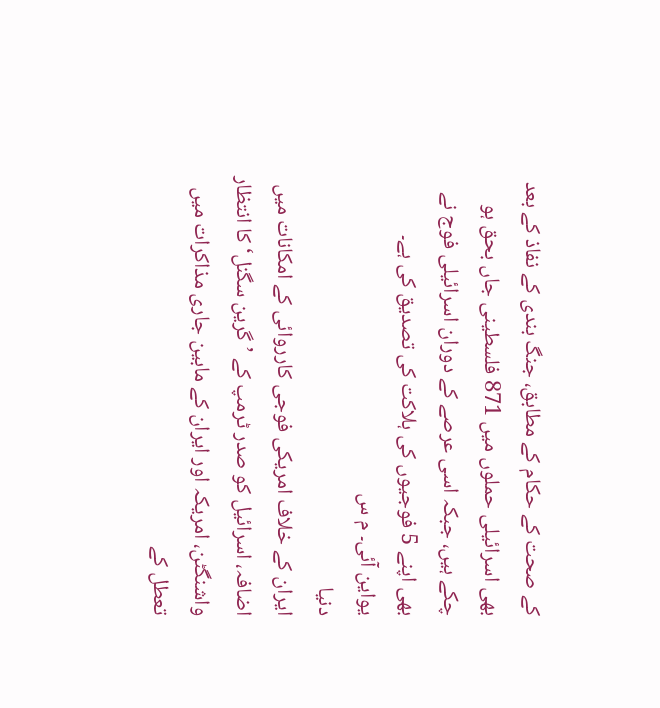کے صحت کے حکام کے مطابق، جنگ بندی کے نفاذ کے بعد بھی اسرائیلی حملوں میں 871 فلسطینی جاں بحق ہو چکے ہیں، جبکہ اسی عرصے کے دوران اسرائیلی فوج نے بھی اپنے 5 فوجیوں کی ہلاکت کی تصدیق کی ہے۔
یواین آئی۔ م س
دنیا
ایران کے خلاف امریکی فوجی کارروائی کے امکانات میں اضافہ، اسرائیل کو صدر ٹرمپ کے ’گرین سگنل‘ کا انتظار
واشنگٹن، امریکہ اور ایران کے مابین جاری مذاکرات میں تعطل کے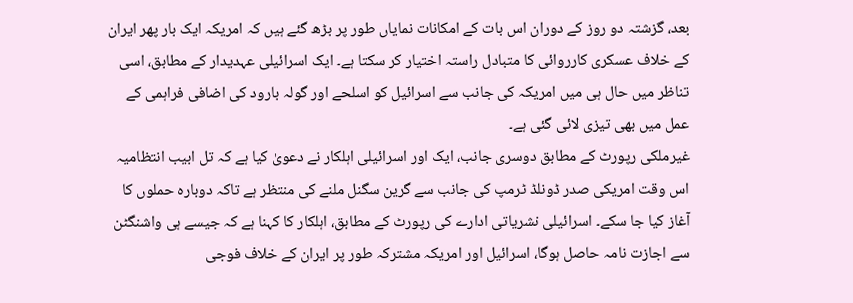بعد، گزشتہ دو روز کے دوران اس بات کے امکانات نمایاں طور پر بڑھ گئے ہیں کہ امریکہ ایک بار پھر ایران کے خلاف عسکری کارروائی کا متبادل راستہ اختیار کر سکتا ہے۔ ایک اسرائیلی عہدیدار کے مطابق، اسی تناظر میں حال ہی میں امریکہ کی جانب سے اسرائیل کو اسلحے اور گولہ بارود کی اضافی فراہمی کے عمل میں بھی تیزی لائی گئی ہے۔
غیرملکی رپورٹ کے مطابق دوسری جانب، ایک اور اسرائیلی اہلکار نے دعویٰ کیا ہے کہ تل ابیب انتظامیہ اس وقت امریکی صدر ڈونلڈ ٹرمپ کی جانب سے گرین سگنل ملنے کی منتظر ہے تاکہ دوبارہ حملوں کا آغاز کیا جا سکے۔ اسرائیلی نشریاتی ادارے کی رپورٹ کے مطابق، اہلکار کا کہنا ہے کہ جیسے ہی واشنگٹن سے اجازت نامہ حاصل ہوگا، اسرائیل اور امریکہ مشترکہ طور پر ایران کے خلاف فوجی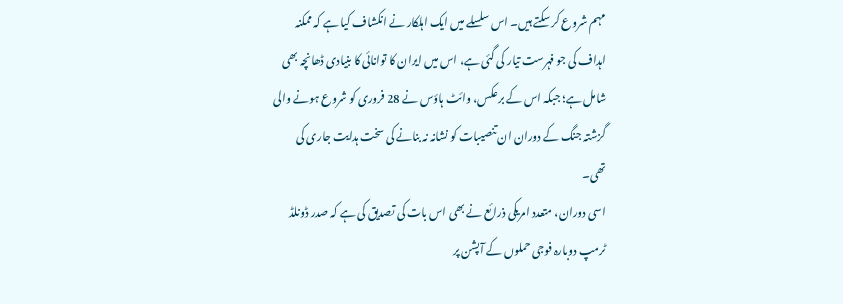مہم شروع کر سکتے ہیں۔ اس سلسلے میں ایک اہلکار نے انکشاف کیا ہے کہ ممکنہ اہداف کی جو فہرست تیار کی گئی ہے، اس میں ایران کا توانائی کا بنیادی ڈھانچہ بھی شامل ہے؛ جبکہ اس کے برعکس، وائٹ ہاؤس نے 28 فروری کو شروع ہونے والی گزشتہ جنگ کے دوران ان تنصیبات کو نشانہ نہ بنانے کی سخت ہدایت جاری کی تھی۔
اسی دوران، متعدد امریکی ذرائع نے بھی اس بات کی تصدیق کی ہے کہ صدر ڈونلڈ ٹرمپ دوبارہ فوجی حملوں کے آپشن پر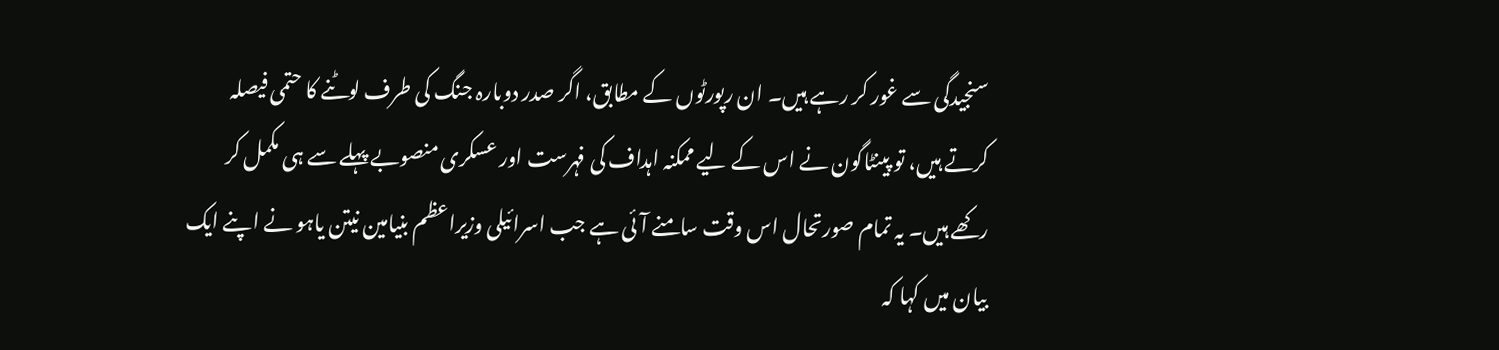سنجیدگی سے غور کر رہے ہیں۔ ان رپورٹوں کے مطابق، اگر صدر دوبارہ جنگ کی طرف لوٹنے کا حتمی فیصلہ کرتے ہیں، تو پینٹاگون نے اس کے لیے ممکنہ اہداف کی فہرست اور عسکری منصوبے پہلے سے ہی مکمل کر رکھے ہیں۔ یہ تمام صورتحال اس وقت سامنے آئی ہے جب اسرائیلی وزیراعظم بنیامین نیتن یاہو نے اپنے ایک بیان میں کہا کہ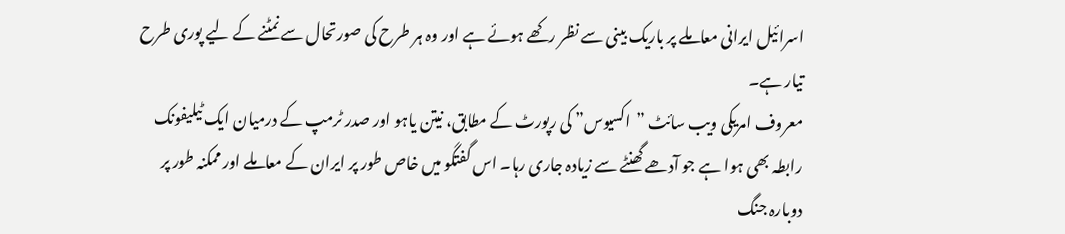اسرائیل ایرانی معاملے پر باریک بینی سے نظر رکھے ہوئے ہے اور وہ ہر طرح کی صورتحال سے نمٹنے کے لیے پوری طرح تیار ہے۔
معروف امریکی ویب سائٹ ”اکسیوس” کی رپورٹ کے مطابق، نیتن یاہو اور صدر ٹرمپ کے درمیان ایک ٹیلیفونک رابطہ بھی ہوا ہے جو آدھے گھنٹے سے زیادہ جاری رہا۔ اس گفتگو میں خاص طور پر ایران کے معاملے اور ممکنہ طور پر دوبارہ جنگ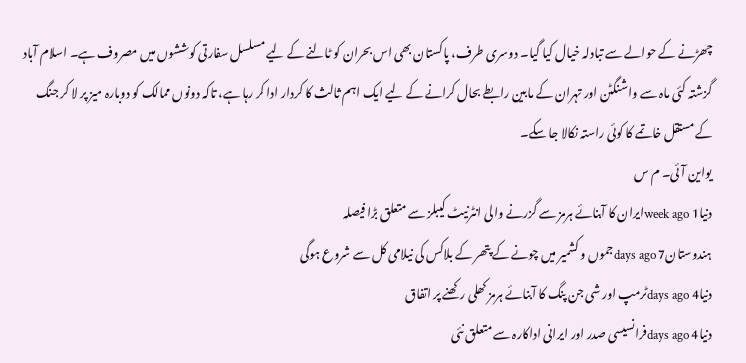چھڑنے کے حوالے سے تبادلہ خیال کیا گیا۔ دوسری طرف، پاکستان بھی اس بحران کو ٹالنے کے لیے مسلسل سفارتی کوششوں میں مصروف ہے۔ اسلام آباد گزشتہ کئی ماہ سے واشنگٹن اور تہران کے مابین رابطے بحال کرانے کے لیے ایک اہم ثالث کا کردار ادا کر رہا ہے، تاکہ دونوں ممالک کو دوبارہ میز پر لا کر جنگ کے مستقل خاتمے کا کوئی راستہ نکالا جا سکے۔
یواین آئی۔ م س
دنیا1 week agoایران کا آبنائے ہرمز سے گزرنے والی انٹرنیٹ کیبلز سے متعلق بڑا فیصلہ
ہندوستان7 days agoجموں و کشمیر میں چونے کے پتھر کے بلاکس کی نیلامی کل سے شروع ہوگی
دنیا4 days agoٹرمپ اور شی جن پنگ کا آبنائے ہرمز کھلی رکھنے پر اتفاق
دنیا4 days agoفرانسیسی صدر اور ایرانی اداکارہ سے متعلق نئی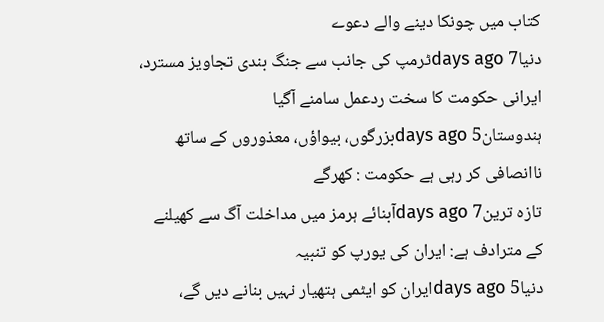کتاب میں چونکا دینے والے دعوے
دنیا7 days agoٹرمپ کی جانب سے جنگ بندی تجاویز مسترد، ایرانی حکومت کا سخت ردعمل سامنے آگیا
ہندوستان5 days agoبزرگوں، بیواؤں، معذوروں کے ساتھ ناانصافی کر رہی ہے حکومت : کھرگے
تازہ ترین7 days agoآبنائے ہرمز میں مداخلت آگ سے کھیلنے کے مترادف ہے: ایران کی یورپ کو تنبیہ
دنیا5 days agoایران کو ایٹمی ہتھیار نہیں بنانے دیں گے،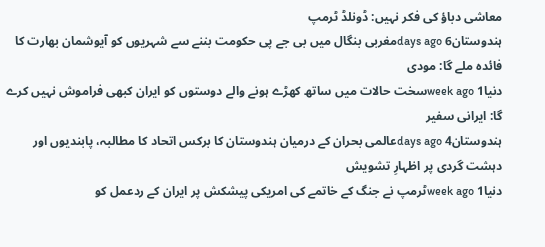معاشی دباؤ کی فکر نہیں: ڈونلڈ ٹرمپ
ہندوستان6 days agoمغربی بنگال میں بی جے پی حکومت بننے سے شہریوں کو آیوشمان بھارت کا فائدہ ملے گا: مودی
دنیا1 week agoسخت حالات میں ساتھ کھڑے ہونے والے دوستوں کو ایران کبھی فراموش نہیں کرے گا: ایرانی سفیر
ہندوستان4 days agoعالمی بحران کے درمیان ہندوستان کا برکس اتحاد کا مطالبہ، پابندیوں اور دہشت گردی پر اظہارِ تشویش
دنیا1 week agoٹرمپ نے جنگ کے خاتمے کی امریکی پیشکش پر ایران کے ردعمل کو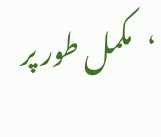‘مکمل طور پر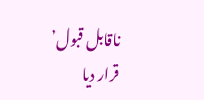ناقابل قبول’ قرار دیا